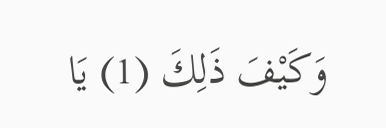وَكَيْفَ ذَلِكَ (1) يَا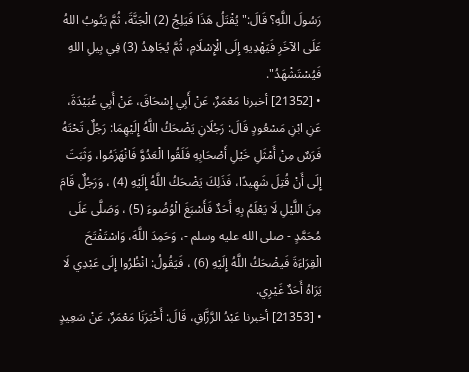رَسُولَ اللَّهِ؟ قَالَ:"يُقْتَلُ هَذَا فَيَلِجُ (2) الْجَنَّةَ، ثُمَّ يَتُوبُ اللهُ عَلَى الآخَرِ فَيَهْدِيهِ إِلَى الْإِسْلَامِ، ثُمَّ يُجَاهِدُ (3) فِي بِيلِ اللهِ فَيُسْتَشْهَدُ".
• [21352] أخبرنا مَعْمَرٌ، عَنْ أَبِي إِسْحَاقَ، عَنْ أَبِي عُبَيْدَةَ، عَنِ ابْنِ مَسْعُودٍ قَالَ: رَجُلَانِ يَضْحَكُ اللَّهُ إِلَيْهِمَا: رَجُلٌ تَحْتَهُ فَرَسٌ مِنْ أَمْثَلِ خَيْلِ أَصْحَابِهِ فَلَقُوا الْعَدُوَّ فَانْهَزَمُوا، وَثَبَتَ إِلَى أَنْ قُتِلَ شَهِيدًا، فَذَلِكَ يَضْحَكُ اللَّهُ إِلَيْهِ (4) ، وَرَجُلٌ قَامَ مِنَ اللَّيْلِ لَا يَعْلَمُ بِهِ أَحَدٌ فَأَسْبَغَ الْوُضُوءَ (5) ، وَصَلَّى عَلَى مُحَمَّدٍ - صلى الله عليه وسلم -، وَحَمِدَ اللَّهَ، وَاسْتَفْتَحَ الْقِرَاءَةَ فَيضْحَكُ اللَّهُ إِلَيْهِ (6) ، فَيَقُولُ: انْظُرُوا إِلَى عَبْدِي لَا يَرَاهُ أَحَدٌ غَيْرِي.
• [21353] أخبرنا عَبْدُ الرَّزَّاقِ، قَالَ: أَخْبَرَنَا مَعْمَرٌ، عَنْ سَعِيدٍ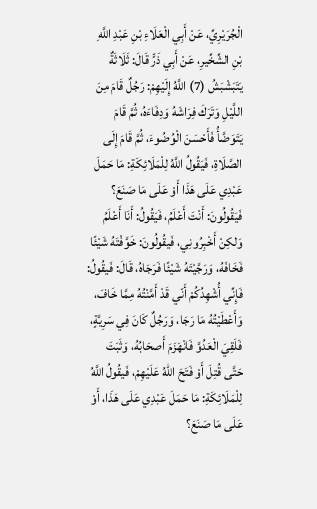الْجُرَيْرِيِّ، عَنْ أَبِي الْعَلَاءِ بْنِ عَبْدِ اللَّهِ بْنِ الشِّخِّيرِ، عَنْ أَبِي ذَرٍّ قَالَ: ثَلَاثَةٌ يَتَبَشْبَشُ (7) اللَّهُ إِلَيْهِمْ: رَجُلٌ قَامَ مِنَ اللَّيْلِ وَتَرَكَ فِرَاشَهُ وَدِفَاءَهُ، ثُمَّ قَامَ يَتَوَضَّأُ فَأَحْسَنَ الْوُضُوءَ، ثُمَّ قَامَ إِلَى الصَّلَاةِ، فَيَقُولُ اللَّهُ لِلْمَلَائِكَةِ: مَا حَمَلَ عَبْدِي عَلَى هَذَا أَوْ عَلَى مَا صَنَعَ؟ فَيَقُولُونَ: أَنْتَ أَعْلَمُ، فَيَقُولُ: أَنَا أَعْلَمُ وَلكِنْ أَخْبِرُونِي، فَيقُولُونَ: خَوَّفْتَهُ شَيْئًا فَخَافَهُ، وَرَجَّيْتَهُ شَيْئًا فَرَجَاهُ، قَالَ: فَيقُولُ: فَإِنِّي أُشْهِدُكُمْ أَنّي قَدْ أَمَّنْتُهُ مِمَّا خَافَ، وَأَعْطَيْتُهُ مَا رَجَا، وَرَجُلٌ كَانَ فِي سَرِيَّةٍ، فَلَقِيَ الْعَدُوَّ فَانْهَزَمَ أَصحَابُهُ، وَثَبَتَ حَتَّى قُتِلَ أَوْ فَتَحَ اللهُ عَلَيْهِمْ، فَيقُولُ اللَّهُ لِلْمَلَائِكَةِ: مَا حَمَلَ عَبْدِي عَلَى هَذَا، أَوْ عَلَى مَا صَنَعَ؟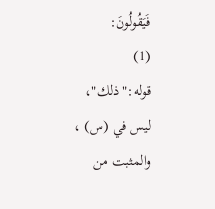فَيَقُولُونَ:
(1) قوله:"ذلك"، ليس في (س) ، والمثبت من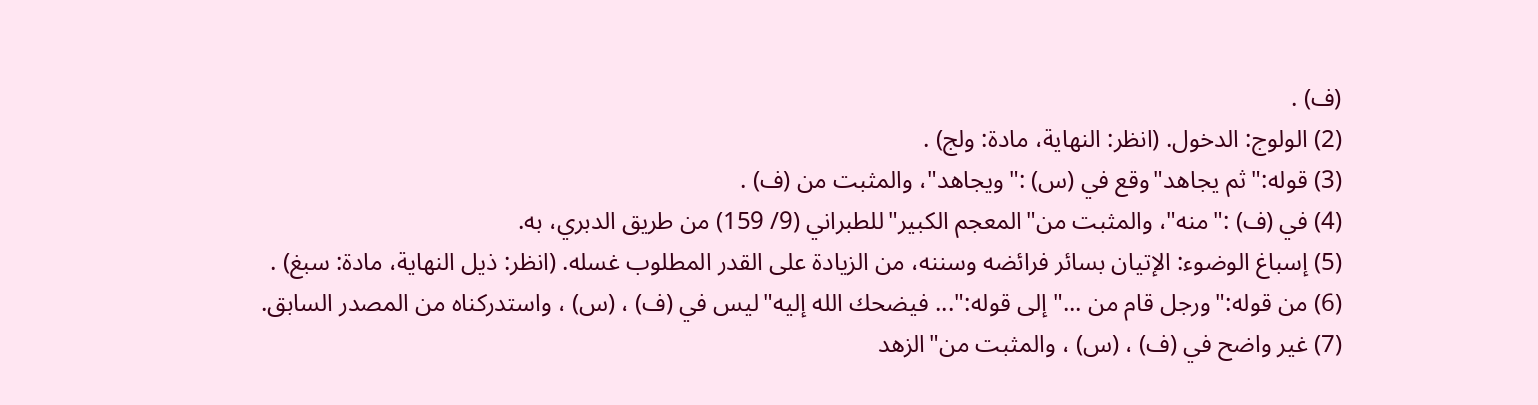(ف) .
(2) الولوج: الدخول. (انظر: النهاية، مادة: ولج) .
(3) قوله:"ثم يجاهد"وقع في (س) :"ويجاهد"، والمثبت من (ف) .
(4) في (ف) :"منه"، والمثبت من"المعجم الكبير"للطبراني (9/ 159) من طريق الدبري، به.
(5) إسباغ الوضوء: الإتيان بسائر فرائضه وسننه، من الزيادة على القدر المطلوب غسله. (انظر: ذيل النهاية، مادة: سبغ) .
(6) من قوله:"ورجل قام من ..."إلى قوله:"... فيضحك الله إليه"ليس في (ف) ، (س) ، واستدركناه من المصدر السابق.
(7) غير واضح في (ف) ، (س) ، والمثبت من"الزهد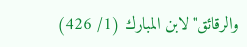والرقائق"لابن المبارك (1/ 426)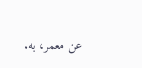عن معمر، به.